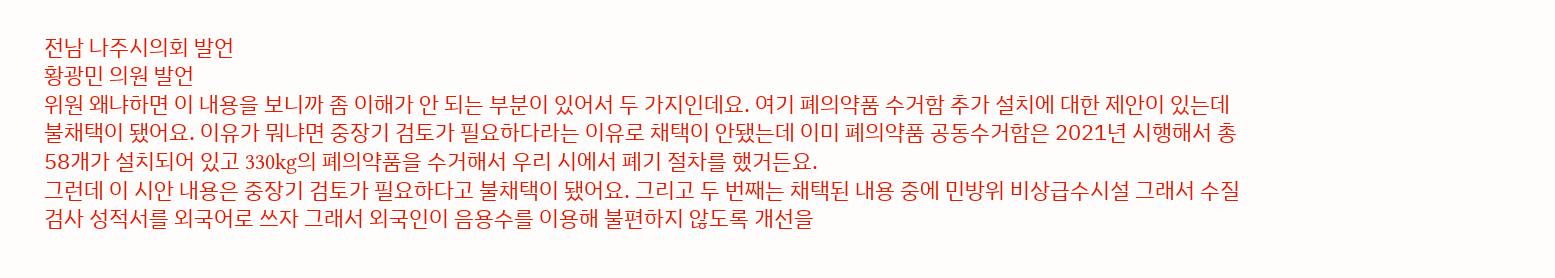전남 나주시의회 발언
황광민 의원 발언
위원 왜냐하면 이 내용을 보니까 좀 이해가 안 되는 부분이 있어서 두 가지인데요. 여기 폐의약품 수거함 추가 설치에 대한 제안이 있는데 불채택이 됐어요. 이유가 뭐냐면 중장기 검토가 필요하다라는 이유로 채택이 안됐는데 이미 폐의약품 공동수거함은 2021년 시행해서 총 58개가 설치되어 있고 330kg의 폐의약품을 수거해서 우리 시에서 폐기 절차를 했거든요.
그런데 이 시안 내용은 중장기 검토가 필요하다고 불채택이 됐어요. 그리고 두 번째는 채택된 내용 중에 민방위 비상급수시설 그래서 수질 검사 성적서를 외국어로 쓰자 그래서 외국인이 음용수를 이용해 불편하지 않도록 개선을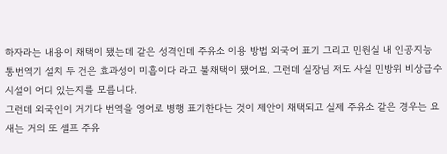하자라는 내용이 채택이 됐는데 같은 성격인데 주유소 이용 방법 외국어 표기 그리고 민원실 내 인공지능 통번역기 설치 두 건은 효과성이 미흡이다 라고 불채택이 됐어요. 그런데 실장님 저도 사실 민방위 비상급수 시설이 어디 있는지를 모릅니다.
그런데 외국인이 거기다 번역을 영어로 병행 표기한다는 것이 제안이 채택되고 실제 주유소 같은 경우는 요새는 거의 또 셀프 주유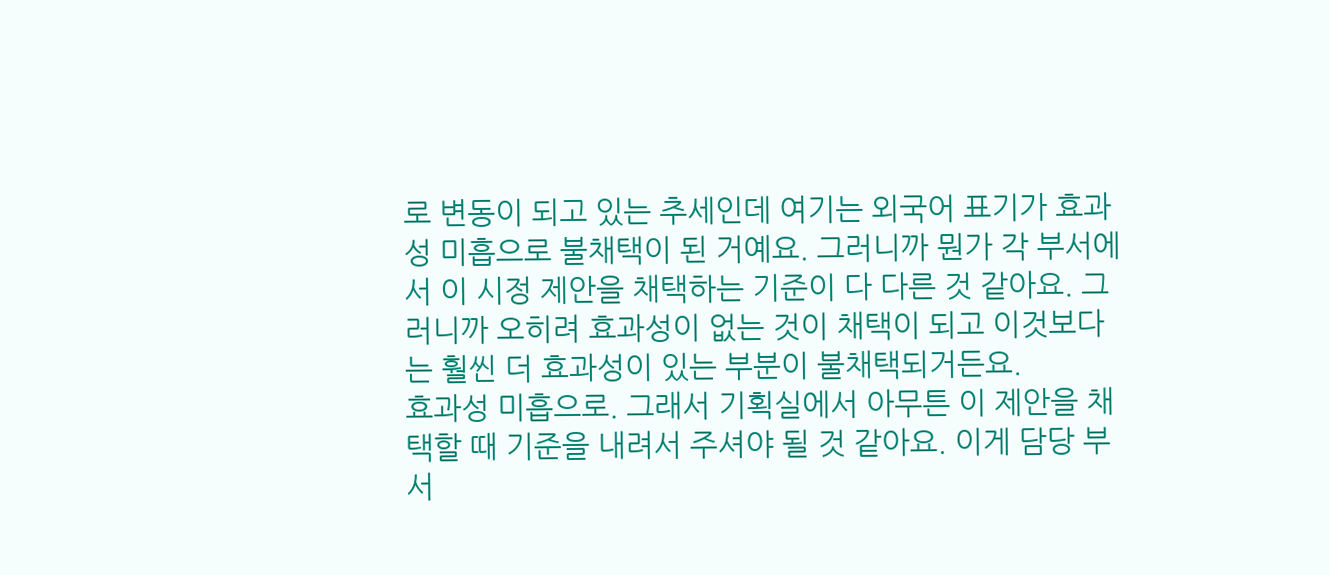로 변동이 되고 있는 추세인데 여기는 외국어 표기가 효과성 미흡으로 불채택이 된 거예요. 그러니까 뭔가 각 부서에서 이 시정 제안을 채택하는 기준이 다 다른 것 같아요. 그러니까 오히려 효과성이 없는 것이 채택이 되고 이것보다는 훨씬 더 효과성이 있는 부분이 불채택되거든요.
효과성 미흡으로. 그래서 기획실에서 아무튼 이 제안을 채택할 때 기준을 내려서 주셔야 될 것 같아요. 이게 담당 부서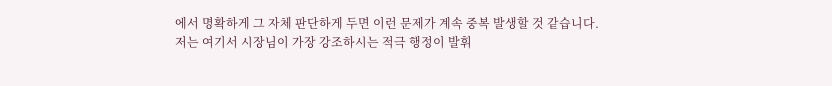에서 명확하게 그 자체 판단하게 두면 이런 문제가 계속 중복 발생할 것 같습니다.
저는 여기서 시장님이 가장 강조하시는 적극 행정이 발휘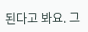된다고 봐요. 그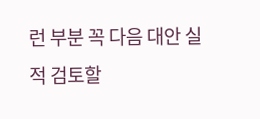런 부분 꼭 다음 대안 실적 검토할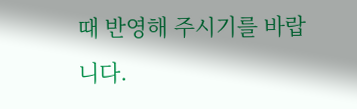때 반영해 주시기를 바랍니다.